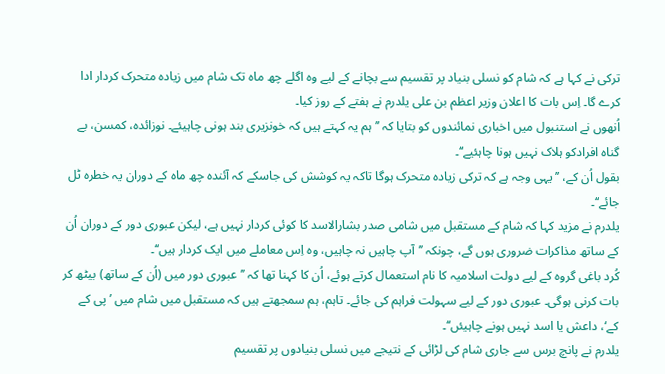ترکی نے کہا ہے کہ شام کو نسلی بنیاد پر تقسیم سے بچانے کے لیے وہ اگلے چھ ماہ تک شام میں زیادہ متحرک کردار ادا کرے گا۔ اِس بات کا اعلان وزیر اعظم بن علی یلدرم نے ہفتے کے روز کیا۔
اُنھوں نے استنبول میں اخباری نمائندوں کو بتایا کہ ’’ہم یہ کہتے ہیں کہ خونزیری بند ہونی چاہیئے۔ نوزائدہ، کمسن، بے گناہ افرادکو ہلاک نہیں ہونا چاہئیے‘‘۔
بقول اُن کے، ’’یہی وجہ ہے کہ ترکی زیادہ متحرک ہوگا تاکہ یہ کوشش کی جاسکے کہ آئندہ چھ ماہ کے دوران یہ خطرہ ٹل جائے‘‘۔
یلدرم نے مزید کہا کہ شام کے مستقبل میں شامی صدر بشارالاسد کا کوئی کردار نہیں ہے، لیکن عبوری دور کے دوران اُن کے ساتھ مذاکرات ضروری ہوں گے، چونکہ ’’آپ چاہیں نہ چاہیں، وہ اِس معاملے میں ایک کردار ہیں‘‘۔
کُرد باغی گروہ کے لیے دولت اسلامیہ کا نام استعمال کرتے ہوئے، اُن کا کہنا تھا کہ ’’عبوری دور میں (اُن کے ساتھ) بیٹھ کر بات کرنی ہوگی۔ عبوری دور کے لیے سہولت فراہم کی جائے۔ تاہم، ہم سمجھتے ہیں کہ مستقبل میں شام میں ’پی کے کے‘، داعش یا اسد نہیں ہونے چاہیئں‘‘۔
یلدرم نے پانچ برس سے جاری شام کی لڑائی کے نتیجے میں نسلی بنیادوں پر تقسیم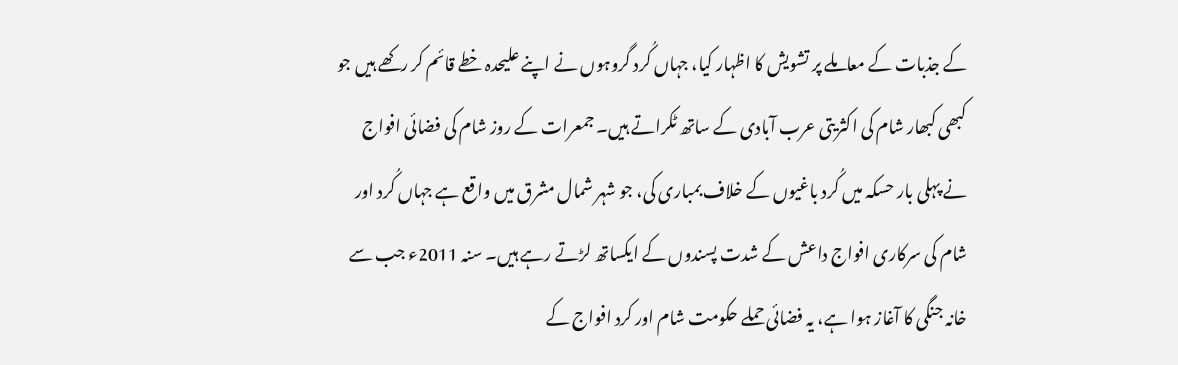کے جذبات کے معاملے پر تشویش کا اظہار کیا، جہاں کُرد گروہوں نے اپنے علیحدہ خطے قائم کر رکھے ہیں جو کبھی کبھار شام کی اکثریتی عرب آبادی کے ساتھ ٹکراتے ہیں۔ جمعرات کے روز شام کی فضائی افواج نے پہلی بار حسکہ میں کُرد باغیوں کے خلاف بمباری کی، جو شہر شمال مشرق میں واقع ہے جہاں کُرد اور شام کی سرکاری افواج داعش کے شدت پسندوں کے ایکساتھ لڑتے رہے ہیں۔ سنہ 2011ء جب سے خانہ جنگی کا آغاز ہوا ہے، یہ فضائی حملے حکومت شام اور کرد افواج کے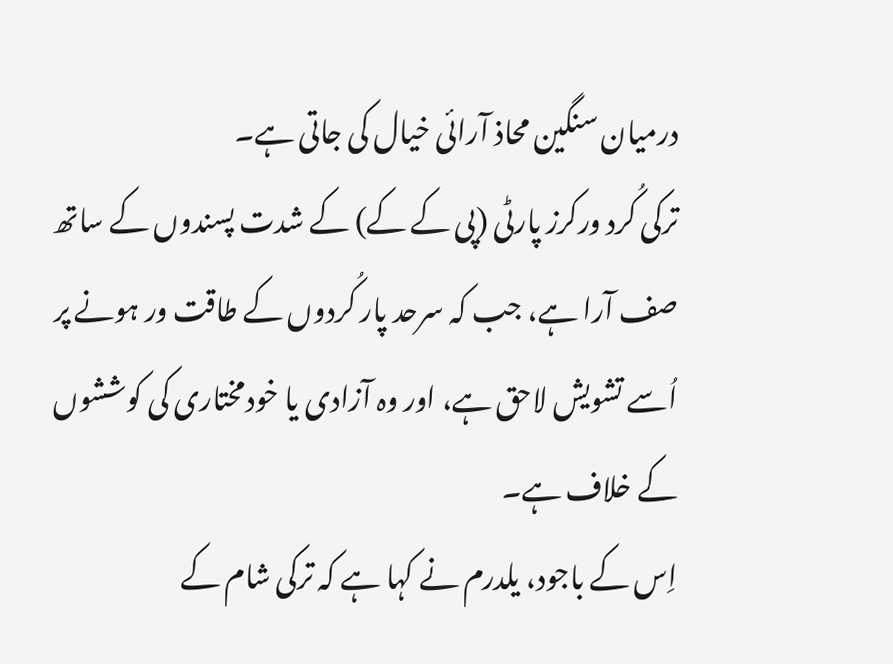درمیان سنگین محاذ آرائی خیال کی جاتی ہے۔
ترکی کُرد ورکرز پارٹی (پی کے کے) کے شدت پسندوں کے ساتھ صف آرا ہے، جب کہ سرحد پار کُردوں کے طاقت ور ہونے پر اُسے تشویش لاحق ہے، اور وہ آزادی یا خودمختاری کی کوششوں کے خلاف ہے۔
اِس کے باجود، یلدرم نے کہا ہے کہ ترکی شام کے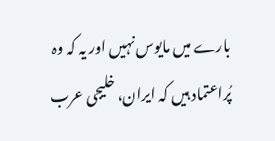بارے میں مایوس نہیں اور یہ کہ وہ پُراعتماد ہیں کہ ایران، خلیجی عرب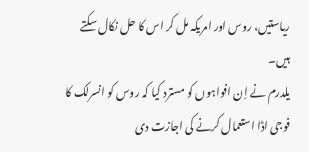ریاستیں، روس اور امریکہ مل کر اس کا حل نکال سکتے ہیں۔
یلدرم نے اِن افواہوں کو مسترد کیا کہ روس کو انسرلک کا فوجی اڈا استعمال کرنے کی اجازت دی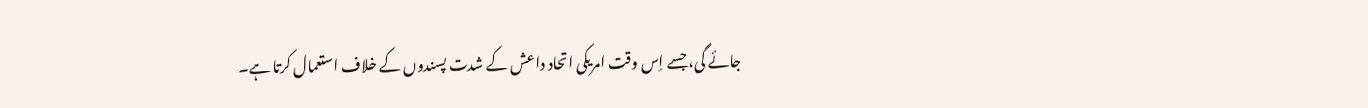جائے گی، جسے اِس وقت امریکی اتحاد داعش کے شدت پسندوں کے خلاف استعمال کرتا ہے۔